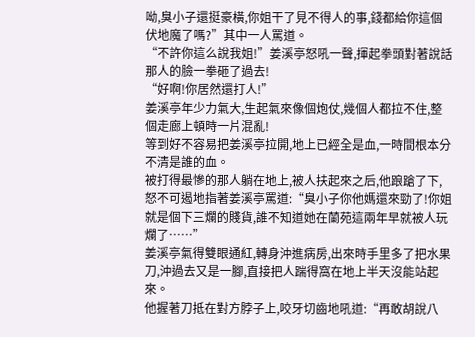呦,臭小子還挺豪橫,你姐干了見不得人的事,錢都給你這個伏地魔了嗎?”其中一人罵道。
“不許你這么說我姐!”姜溪亭怒吼一聲,揮起拳頭對著說話那人的臉一拳砸了過去!
“好啊!你居然還打人!”
姜溪亭年少力氣大,生起氣來像個炮仗,幾個人都拉不住,整個走廊上頓時一片混亂!
等到好不容易把姜溪亭拉開,地上已經全是血,一時間根本分不清是誰的血。
被打得最慘的那人躺在地上,被人扶起來之后,他踉蹌了下,怒不可遏地指著姜溪亭罵道:“臭小子你他媽還來勁了!你姐就是個下三爛的賤貨,誰不知道她在蘭苑這兩年早就被人玩爛了……”
姜溪亭氣得雙眼通紅,轉身沖進病房,出來時手里多了把水果刀,沖過去又是一腳,直接把人踹得窩在地上半天沒能站起來。
他握著刀抵在對方脖子上,咬牙切齒地吼道:“再敢胡說八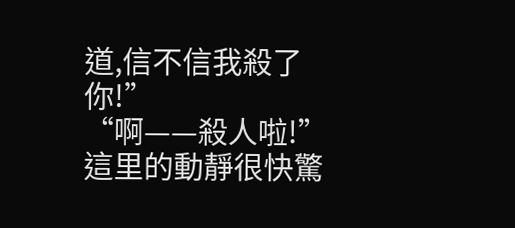道,信不信我殺了你!”
“啊——殺人啦!”
這里的動靜很快驚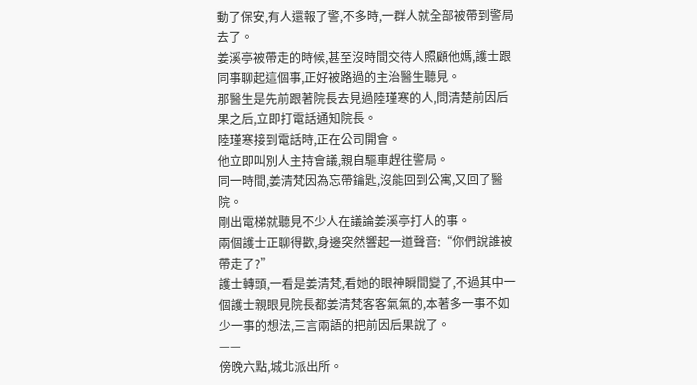動了保安,有人還報了警,不多時,一群人就全部被帶到警局去了。
姜溪亭被帶走的時候,甚至沒時間交待人照顧他媽,護士跟同事聊起這個事,正好被路過的主治醫生聽見。
那醫生是先前跟著院長去見過陸瑾寒的人,問清楚前因后果之后,立即打電話通知院長。
陸瑾寒接到電話時,正在公司開會。
他立即叫別人主持會議,親自驅車趕往警局。
同一時間,姜清梵因為忘帶鑰匙,沒能回到公寓,又回了醫院。
剛出電梯就聽見不少人在議論姜溪亭打人的事。
兩個護士正聊得歡,身邊突然響起一道聲音:“你們說誰被帶走了?”
護士轉頭,一看是姜清梵,看她的眼神瞬間變了,不過其中一個護士親眼見院長都姜清梵客客氣氣的,本著多一事不如少一事的想法,三言兩語的把前因后果說了。
——
傍晚六點,城北派出所。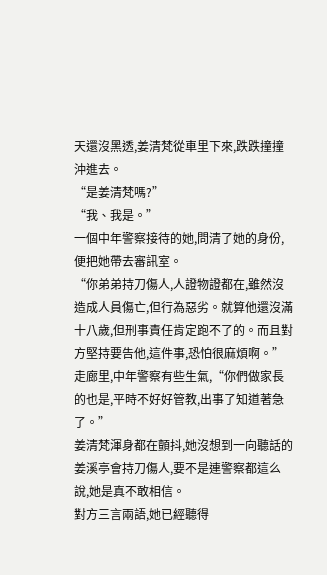天還沒黑透,姜清梵從車里下來,跌跌撞撞沖進去。
“是姜清梵嗎?”
“我、我是。”
一個中年警察接待的她,問清了她的身份,便把她帶去審訊室。
“你弟弟持刀傷人,人證物證都在,雖然沒造成人員傷亡,但行為惡劣。就算他還沒滿十八歲,但刑事責任肯定跑不了的。而且對方堅持要告他,這件事,恐怕很麻煩啊。”
走廊里,中年警察有些生氣,“你們做家長的也是,平時不好好管教,出事了知道著急了。”
姜清梵渾身都在顫抖,她沒想到一向聽話的姜溪亭會持刀傷人,要不是連警察都這么說,她是真不敢相信。
對方三言兩語,她已經聽得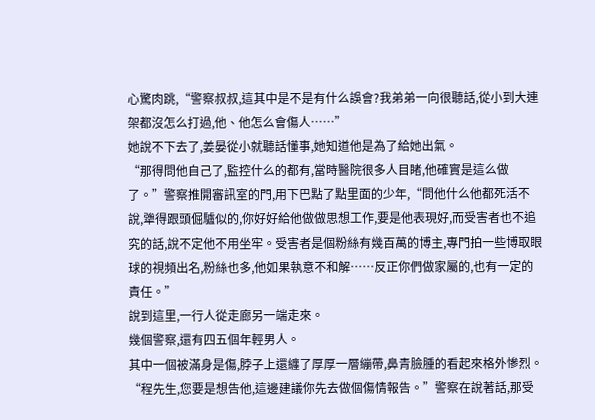心驚肉跳,“警察叔叔,這其中是不是有什么誤會?我弟弟一向很聽話,從小到大連架都沒怎么打過,他、他怎么會傷人……”
她說不下去了,姜晏從小就聽話懂事,她知道他是為了給她出氣。
“那得問他自己了,監控什么的都有,當時醫院很多人目睹,他確實是這么做了。”警察推開審訊室的門,用下巴點了點里面的少年,“問他什么他都死活不說,犟得跟頭倔驢似的,你好好給他做做思想工作,要是他表現好,而受害者也不追究的話,說不定他不用坐牢。受害者是個粉絲有幾百萬的博主,專門拍一些博取眼球的視頻出名,粉絲也多,他如果執意不和解……反正你們做家屬的,也有一定的責任。”
說到這里,一行人從走廊另一端走來。
幾個警察,還有四五個年輕男人。
其中一個被滿身是傷,脖子上還纏了厚厚一層繃帶,鼻青臉腫的看起來格外慘烈。
“程先生,您要是想告他,這邊建議你先去做個傷情報告。”警察在說著話,那受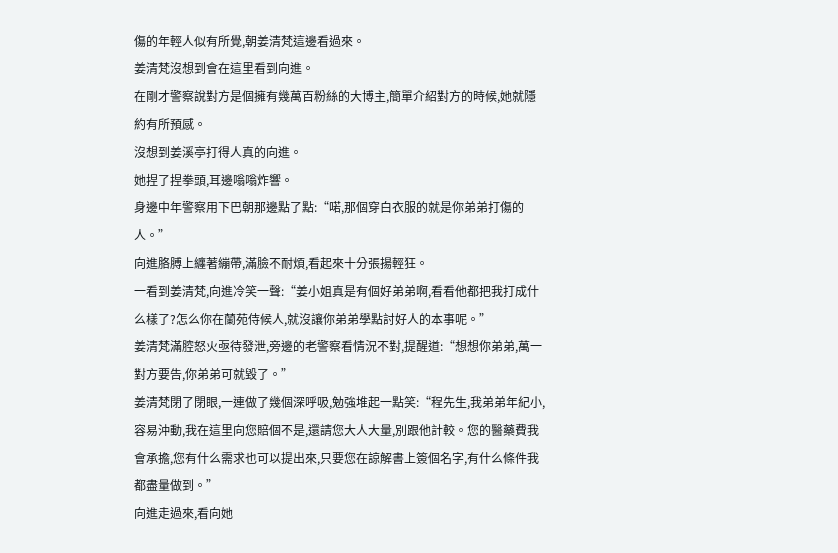傷的年輕人似有所覺,朝姜清梵這邊看過來。
姜清梵沒想到會在這里看到向進。
在剛才警察說對方是個擁有幾萬百粉絲的大博主,簡單介紹對方的時候,她就隱約有所預感。
沒想到姜溪亭打得人真的向進。
她捏了捏拳頭,耳邊嗡嗡炸響。
身邊中年警察用下巴朝那邊點了點:“喏,那個穿白衣服的就是你弟弟打傷的人。”
向進胳膊上纏著繃帶,滿臉不耐煩,看起來十分張揚輕狂。
一看到姜清梵,向進冷笑一聲:“姜小姐真是有個好弟弟啊,看看他都把我打成什么樣了?怎么你在蘭苑侍候人,就沒讓你弟弟學點討好人的本事呢。”
姜清梵滿腔怒火亟待發泄,旁邊的老警察看情況不對,提醒道:“想想你弟弟,萬一對方要告,你弟弟可就毀了。”
姜清梵閉了閉眼,一連做了幾個深呼吸,勉強堆起一點笑:“程先生,我弟弟年紀小,容易沖動,我在這里向您賠個不是,還請您大人大量,別跟他計較。您的醫藥費我會承擔,您有什么需求也可以提出來,只要您在諒解書上簽個名字,有什么條件我都盡量做到。”
向進走過來,看向她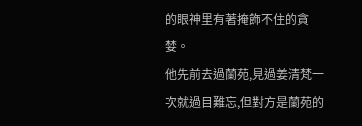的眼神里有著掩飾不住的貪婪。
他先前去過蘭苑,見過姜清梵一次就過目難忘,但對方是蘭苑的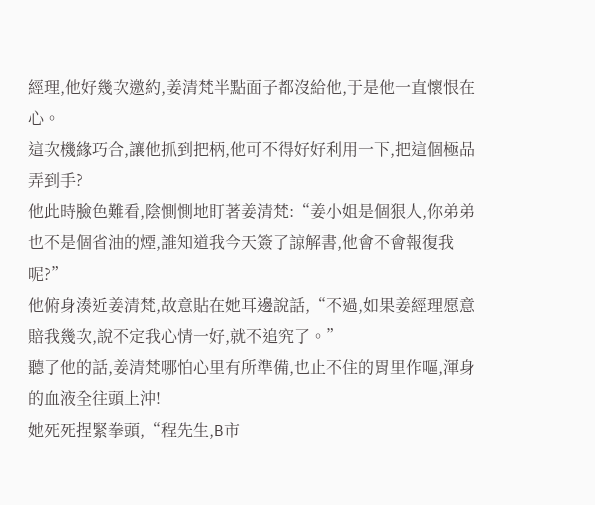經理,他好幾次邀約,姜清梵半點面子都沒給他,于是他一直懷恨在心。
這次機緣巧合,讓他抓到把柄,他可不得好好利用一下,把這個極品弄到手?
他此時臉色難看,陰惻惻地盯著姜清梵:“姜小姐是個狠人,你弟弟也不是個省油的煙,誰知道我今天簽了諒解書,他會不會報復我呢?”
他俯身湊近姜清梵,故意貼在她耳邊說話,“不過,如果姜經理愿意賠我幾次,說不定我心情一好,就不追究了。”
聽了他的話,姜清梵哪怕心里有所準備,也止不住的胃里作嘔,渾身的血液全往頭上沖!
她死死捏緊拳頭,“程先生,B市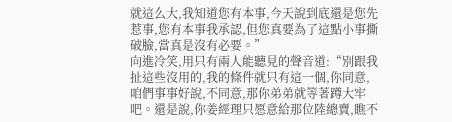就這么大,我知道您有本事,今天說到底還是您先惹事,您有本事我承認,但您真要為了這點小事撕破臉,當真是沒有必要。”
向進冷笑,用只有兩人能聽見的聲音道:“別跟我扯這些沒用的,我的條件就只有這一個,你同意,咱們事事好說,不同意,那你弟弟就等著蹲大牢吧。還是說,你姜經理只愿意給那位陸總賣,瞧不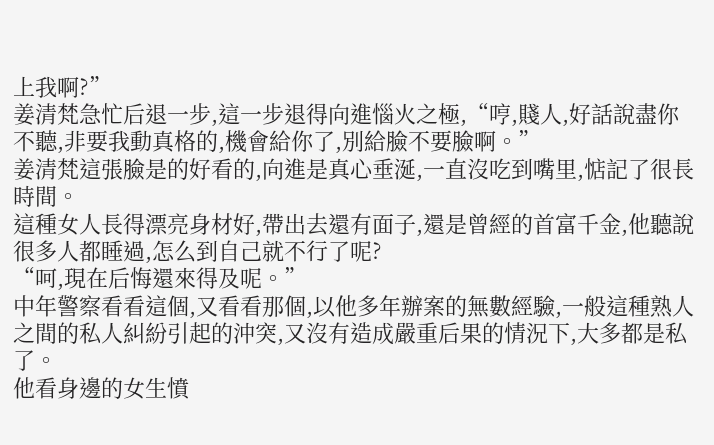上我啊?”
姜清梵急忙后退一步,這一步退得向進惱火之極,“哼,賤人,好話說盡你不聽,非要我動真格的,機會給你了,別給臉不要臉啊。”
姜清梵這張臉是的好看的,向進是真心垂涎,一直沒吃到嘴里,惦記了很長時間。
這種女人長得漂亮身材好,帶出去還有面子,還是曾經的首富千金,他聽說很多人都睡過,怎么到自己就不行了呢?
“呵,現在后悔還來得及呢。”
中年警察看看這個,又看看那個,以他多年辦案的無數經驗,一般這種熟人之間的私人糾紛引起的沖突,又沒有造成嚴重后果的情況下,大多都是私了。
他看身邊的女生憤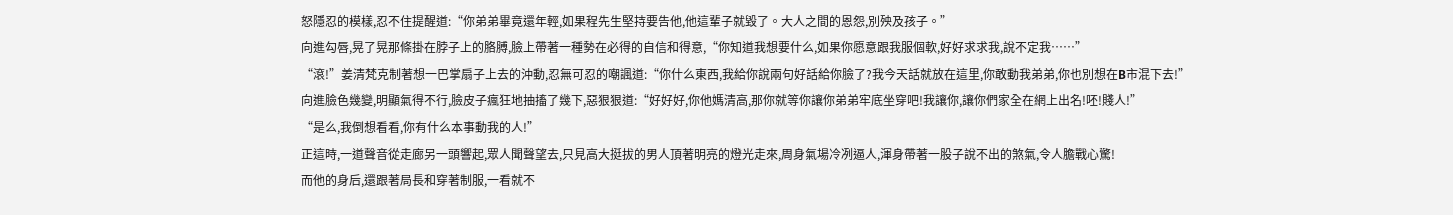怒隱忍的模樣,忍不住提醒道:“你弟弟畢竟還年輕,如果程先生堅持要告他,他這輩子就毀了。大人之間的恩怨,別殃及孩子。”
向進勾唇,晃了晃那條掛在脖子上的胳膊,臉上帶著一種勢在必得的自信和得意,“你知道我想要什么,如果你愿意跟我服個軟,好好求求我,說不定我……”
“滾!”姜清梵克制著想一巴掌扇子上去的沖動,忍無可忍的嘲諷道:“你什么東西,我給你說兩句好話給你臉了?我今天話就放在這里,你敢動我弟弟,你也別想在B市混下去!”
向進臉色幾變,明顯氣得不行,臉皮子瘋狂地抽搐了幾下,惡狠狠道:“好好好,你他媽清高,那你就等你讓你弟弟牢底坐穿吧!我讓你,讓你們家全在網上出名!呸!賤人!”
“是么,我倒想看看,你有什么本事動我的人!”
正這時,一道聲音從走廊另一頭響起,眾人聞聲望去,只見高大挺拔的男人頂著明亮的燈光走來,周身氣場冷冽逼人,渾身帶著一股子說不出的煞氣,令人膽戰心驚!
而他的身后,還跟著局長和穿著制服,一看就不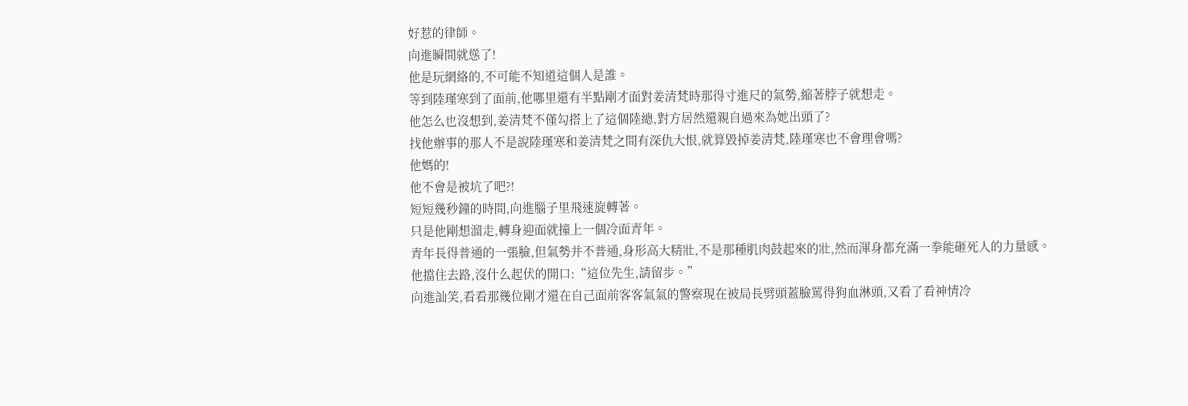好惹的律師。
向進瞬間就慫了!
他是玩網絡的,不可能不知道這個人是誰。
等到陸瑾寒到了面前,他哪里還有半點剛才面對姜清梵時那得寸進尺的氣勢,縮著脖子就想走。
他怎么也沒想到,姜清梵不僅勾搭上了這個陸總,對方居然還親自過來為她出頭了?
找他辦事的那人不是說陸瑾寒和姜清梵之間有深仇大恨,就算毀掉姜清梵,陸瑾寒也不會理會嗎?
他媽的!
他不會是被坑了吧?!
短短幾秒鐘的時間,向進腦子里飛速旋轉著。
只是他剛想溜走,轉身迎面就撞上一個冷面青年。
青年長得普通的一張臉,但氣勢并不普通,身形高大精壯,不是那種肌肉鼓起來的壯,然而渾身都充滿一拳能砸死人的力量感。
他擋住去路,沒什么起伏的開口:“這位先生,請留步。”
向進訕笑,看看那幾位剛才還在自己面前客客氣氣的警察現在被局長劈頭蓋臉罵得狗血淋頭,又看了看神情冷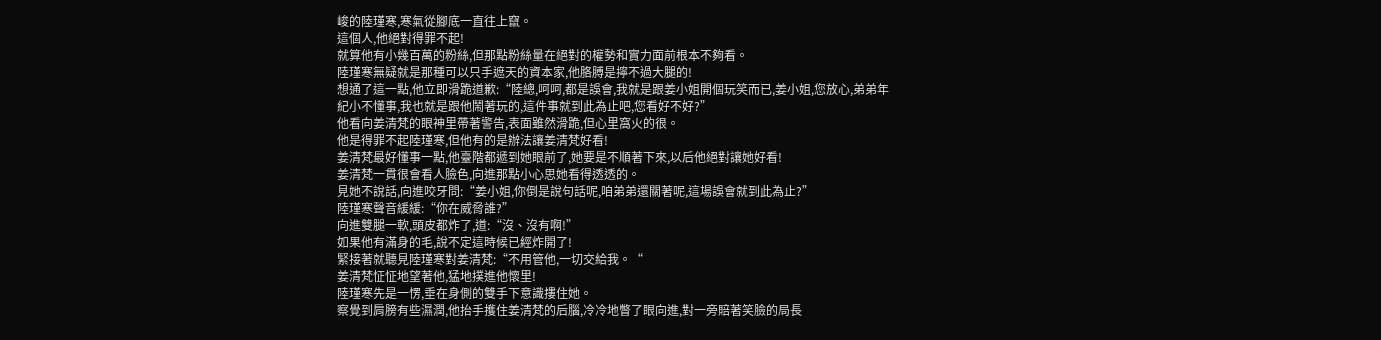峻的陸瑾寒,寒氣從腳底一直往上竄。
這個人,他絕對得罪不起!
就算他有小幾百萬的粉絲,但那點粉絲量在絕對的權勢和實力面前根本不夠看。
陸瑾寒無疑就是那種可以只手遮天的資本家,他胳膊是擰不過大腿的!
想通了這一點,他立即滑跪道歉:“陸總,呵呵,都是誤會,我就是跟姜小姐開個玩笑而已,姜小姐,您放心,弟弟年紀小不懂事,我也就是跟他鬧著玩的,這件事就到此為止吧,您看好不好?”
他看向姜清梵的眼神里帶著警告,表面雖然滑跪,但心里窩火的很。
他是得罪不起陸瑾寒,但他有的是辦法讓姜清梵好看!
姜清梵最好懂事一點,他臺階都遞到她眼前了,她要是不順著下來,以后他絕對讓她好看!
姜清梵一貫很會看人臉色,向進那點小心思她看得透透的。
見她不說話,向進咬牙問:“姜小姐,你倒是說句話呢,咱弟弟還關著呢,這場誤會就到此為止?”
陸瑾寒聲音緩緩:“你在威脅誰?”
向進雙腿一軟,頭皮都炸了,道:“沒、沒有啊!”
如果他有滿身的毛,說不定這時候已經炸開了!
緊接著就聽見陸瑾寒對姜清梵:“不用管他,一切交給我。“
姜清梵怔怔地望著他,猛地撲進他懷里!
陸瑾寒先是一愣,垂在身側的雙手下意識摟住她。
察覺到肩膀有些濕潤,他抬手擭住姜清梵的后腦,冷冷地瞥了眼向進,對一旁賠著笑臉的局長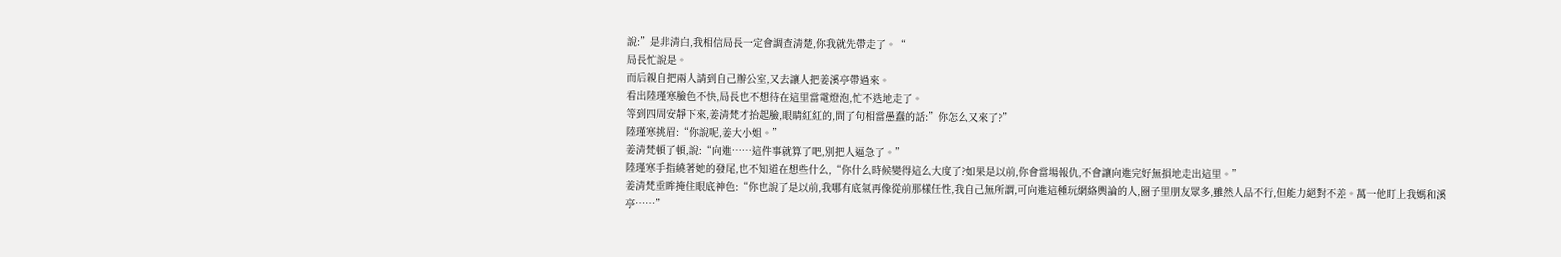說:”是非清白,我相信局長一定會調查清楚,你我就先帶走了。“
局長忙說是。
而后親自把兩人請到自己辦公室,又去讓人把姜溪亭帶過來。
看出陸瑾寒臉色不快,局長也不想待在這里當電燈泡,忙不迭地走了。
等到四周安靜下來,姜清梵才抬起臉,眼睛紅紅的,問了句相當愚蠢的話:”你怎么又來了?”
陸瑾寒挑眉:“你說呢,姜大小姐。”
姜清梵頓了頓,說:“向進……這件事就算了吧,別把人逼急了。”
陸瑾寒手指繞著她的發尾,也不知道在想些什么,“你什么時候變得這么大度了?如果是以前,你會當場報仇,不會讓向進完好無損地走出這里。”
姜清梵垂眸掩住眼底神色:“你也說了是以前,我哪有底氣再像從前那樣任性,我自己無所謂,可向進這種玩網絡輿論的人,圈子里朋友眾多,雖然人品不行,但能力絕對不差。萬一他盯上我媽和溪亭……”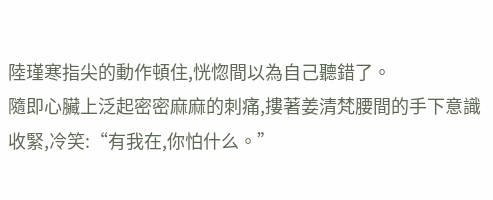陸瑾寒指尖的動作頓住,恍惚間以為自己聽錯了。
隨即心臟上泛起密密麻麻的刺痛,摟著姜清梵腰間的手下意識收緊,冷笑:“有我在,你怕什么。”